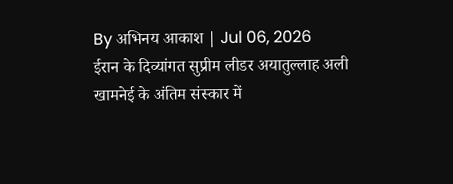By अभिनय आकाश | Jul 06, 2026
ईरान के दिव्यांगत सुप्रीम लीडर अयातुल्लाह अली खामनेई के अंतिम संस्कार में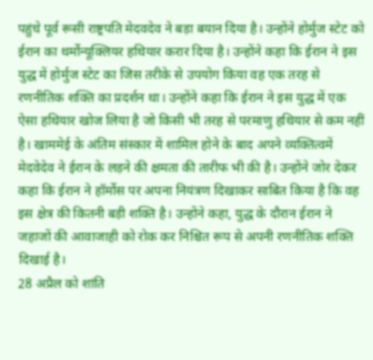पहुंचे पूर्व रूसी राष्ट्रपति मेदवदेव ने बड़ा बयान दिया है। उन्होंने होर्मुज स्टेट को ईरान का थर्मोन्यूक्लियर हथियार करार दिया है। उन्होंने कहा कि ईरान ने इस युद्ध में होर्मुज स्टेट का जिस तरीके से उपयोग किया वह एक तरह से रणनीतिक शक्ति का प्रदर्शन था। उन्होंने कहा कि ईरान ने इस युद्ध में एक ऐसा हथियार खोज लिया है जो किसी भी तरह से परमाणु हथियार से कम नहीं है। खाममेई के अंतिम संस्कार में शामिल होने के बाद अपने व्यक्तित्वमें मेदवेदेव ने ईरान के लड़ने की क्षमता की तारीफ भी की है। उन्होंने जोर देकर कहा कि ईरान ने हॉर्मोस पर अपना नियंत्रण दिखाकर साबित किया है कि वह इस क्षेत्र की कितनी बड़ी शक्ति है। उन्होंने कहा, युद्ध के दौरान ईरान ने जहाजों की आवाजाही को रोक कर निश्चित रूप से अपनी रणनीतिक शक्ति दिखाई है।
28 अप्रैल को शांति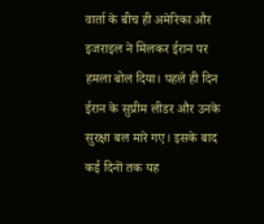वार्ता के बीच ही अमेरिका और इजराइल ने मिलकर ईरान पर हमला बोल दिया। पहले ही दिन ईरान के सुप्रीम लीडर और उनके सुरक्षा बल मारे गए। इसके बाद कई दिनों तक यह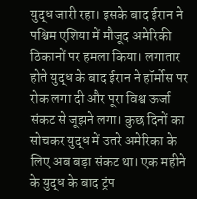युद्ध जारी रहा। इसके बाद ईरान ने पश्चिम एशिया में मौजूद अमेरिकी ठिकानों पर हमला किया। लगातार होते युद्ध के बाद ईरान ने हॉर्मोस पर रोक लगा दी और पूरा विश्व ऊर्जा संकट से जूझने लगा। कुछ दिनों का सोचकर युद्ध में उतरे अमेरिका के लिए अब बड़ा संकट था। एक महीने के युद्ध के बाद ट्रंप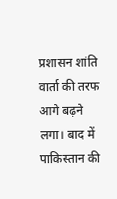प्रशासन शांति वार्ता की तरफ आगे बढ़ने लगा। बाद में पाकिस्तान की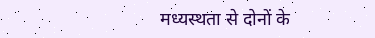मध्यस्थता से दोनों के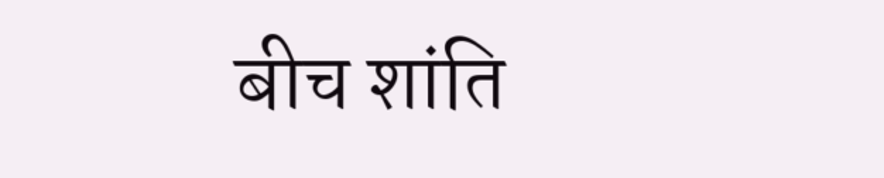बीच शांति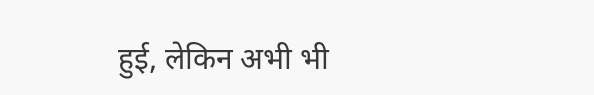हुई, लेकिन अभी भी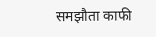समझौता काफी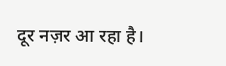दूर नज़र आ रहा है।